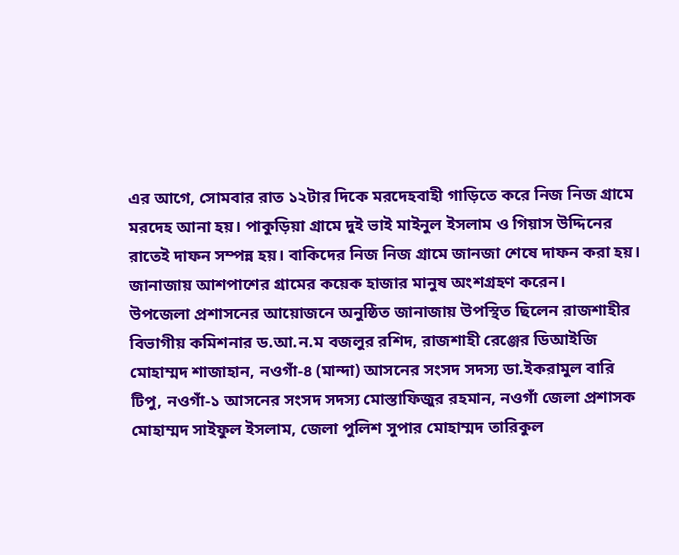এর আগে, সোমবার রাত ১২টার দিকে মরদেহবাহী গাড়িতে করে নিজ নিজ গ্রামে মরদেহ আনা হয়। পাকুড়িয়া গ্রামে দুই ভাই মাইনুল ইসলাম ও গিয়াস উদ্দিনের রাতেই দাফন সম্পন্ন হয়। বাকিদের নিজ নিজ গ্রামে জানজা শেষে দাফন করা হয়। জানাজায় আশপাশের গ্রামের কয়েক হাজার মানুষ অংশগ্রহণ করেন।
উপজেলা প্রশাসনের আয়োজনে অনুষ্ঠিত জানাজায় উপস্থিত ছিলেন রাজশাহীর বিভাগীয় কমিশনার ড.আ.ন.ম বজলুর রশিদ, রাজশাহী রেঞ্জের ডিআইজি মোহাম্মদ শাজাহান, নওগাঁ-৪ (মান্দা) আসনের সংসদ সদস্য ডা.ইকরামুল বারি টিপু, নওগাঁ-১ আসনের সংসদ সদস্য মোস্তাফিজুর রহমান, নওগাঁ জেলা প্রশাসক মোহাম্মদ সাইফুল ইসলাম, জেলা পুলিশ সুপার মোহাম্মদ তারিকুল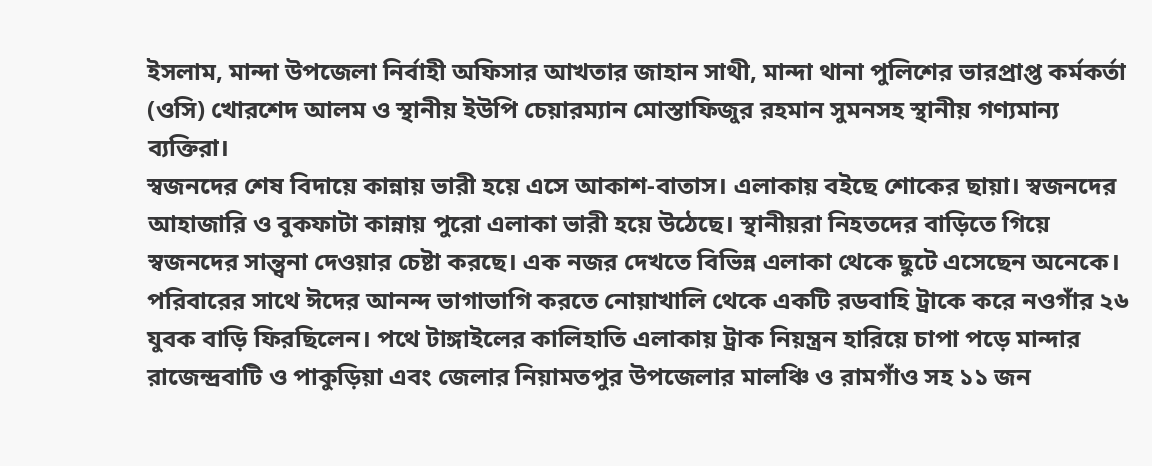ইসলাম, মান্দা উপজেলা নির্বাহী অফিসার আখতার জাহান সাথী, মান্দা থানা পুলিশের ভারপ্রাপ্ত কর্মকর্তা (ওসি) খোরশেদ আলম ও স্থানীয় ইউপি চেয়ারম্যান মোস্তাফিজুর রহমান সুমনসহ স্থানীয় গণ্যমান্য ব্যক্তিরা।
স্বজনদের শেষ বিদায়ে কান্নায় ভারী হয়ে এসে আকাশ-বাতাস। এলাকায় বইছে শোকের ছায়া। স্বজনদের আহাজারি ও বুকফাটা কান্নায় পুরো এলাকা ভারী হয়ে উঠেছে। স্থানীয়রা নিহতদের বাড়িতে গিয়ে স্বজনদের সান্ত্বনা দেওয়ার চেষ্টা করছে। এক নজর দেখতে বিভিন্ন এলাকা থেকে ছুটে এসেছেন অনেকে।
পরিবারের সাথে ঈদের আনন্দ ভাগাভাগি করতে নোয়াখালি থেকে একটি রডবাহি ট্রাকে করে নওগাঁর ২৬ যুবক বাড়ি ফিরছিলেন। পথে টাঙ্গাইলের কালিহাতি এলাকায় ট্রাক নিয়ন্ত্রন হারিয়ে চাপা পড়ে মান্দার রাজেন্দ্রবাটি ও পাকুড়িয়া এবং জেলার নিয়ামতপুর উপজেলার মালঞ্চি ও রামগাঁও সহ ১১ জন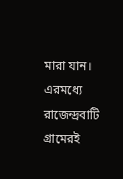মারা যান। এরমধ্যে রাজেন্দ্রবাটি গ্রামেরই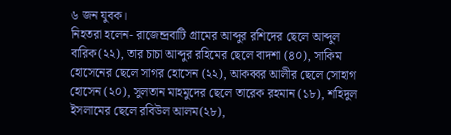৬ জন যুবক।
নিহতরা হলেন- রাজেন্দ্রবাটি গ্রামের আব্দুর রশিদের ছেলে আব্দুল বারিক(২২), তার চাচা আব্দুর রহিমের ছেলে বাদশা (৪০), সাকিম হোসেনের ছেলে সাগর হোসেন (২২), আকব্বর আলীর ছেলে সোহাগ হোসেন (২০), সুলতান মাহমুদের ছেলে তারেক রহমান (১৮), শহিদুল ইসলামের ছেলে রবিউল আলম(২৮),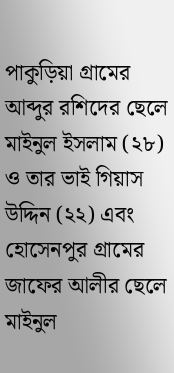পাকুড়িয়া গ্রামের আব্দুর রশিদের ছেলে মাইনুল ইসলাম (২৮) ও তার ভাই গিয়াস উদ্দিন (২২) এবং হোসেনপুর গ্রামের জাফের আলীর ছেলে মাইনুল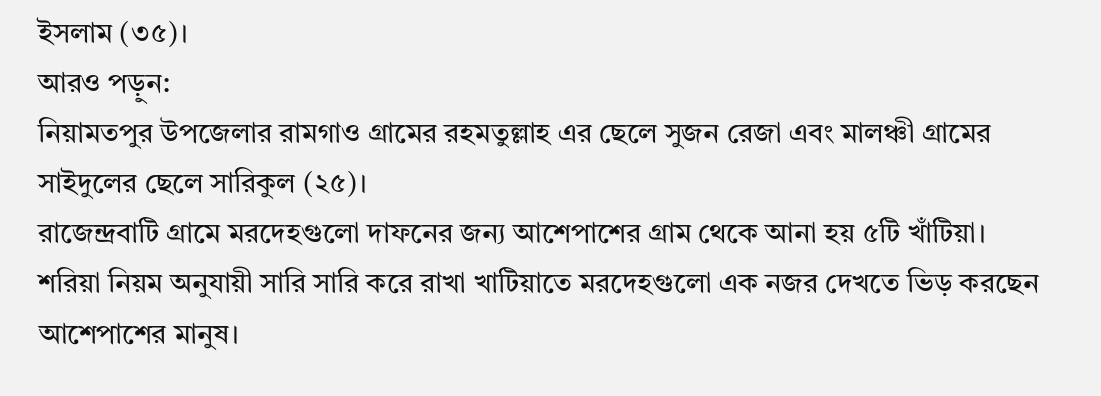ইসলাম (৩৫)।
আরও পড়ুন:
নিয়ামতপুর উপজেলার রামগাও গ্রামের রহমতুল্লাহ এর ছেলে সুজন রেজা এবং মালঞ্চী গ্রামের সাইদুলের ছেলে সারিকুল (২৫)।
রাজেন্দ্রবাটি গ্রামে মরদেহগুলো দাফনের জন্য আশেপাশের গ্রাম থেকে আনা হয় ৫টি খাঁটিয়া। শরিয়া নিয়ম অনুযায়ী সারি সারি করে রাখা খাটিয়াতে মরদেহগুলো এক নজর দেখতে ভিড় করছেন আশেপাশের মানুষ।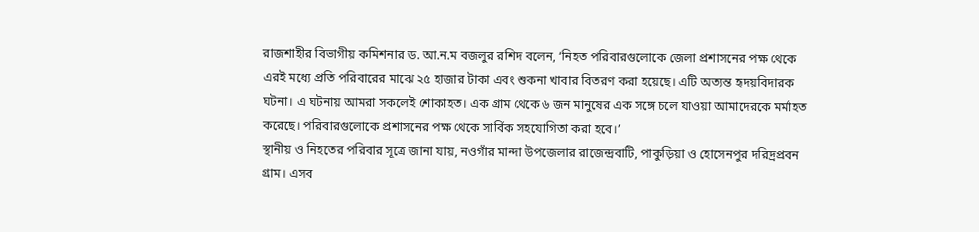রাজশাহীর বিভাগীয় কমিশনার ড. আ.ন.ম বজলুর রশিদ বলেন, ‘নিহত পরিবারগুলোকে জেলা প্রশাসনের পক্ষ থেকে এরই মধ্যে প্রতি পরিবারের মাঝে ২৫ হাজার টাকা এবং শুকনা খাবার বিতরণ করা হয়েছে। এটি অত্যন্ত হৃদয়বিদারক ঘটনা। এ ঘটনায় আমরা সকলেই শোকাহত। এক গ্রাম থেকে ৬ জন মানুষের এক সঙ্গে চলে যাওয়া আমাদেরকে মর্মাহত করেছে। পরিবারগুলোকে প্রশাসনের পক্ষ থেকে সার্বিক সহযোগিতা করা হবে।’
স্থানীয় ও নিহতের পরিবার সূত্রে জানা যায়, নওগাঁর মান্দা উপজেলার রাজেন্দ্রবাটি, পাকুড়িয়া ও হোসেনপুর দরিদ্রপ্রবন গ্রাম। এসব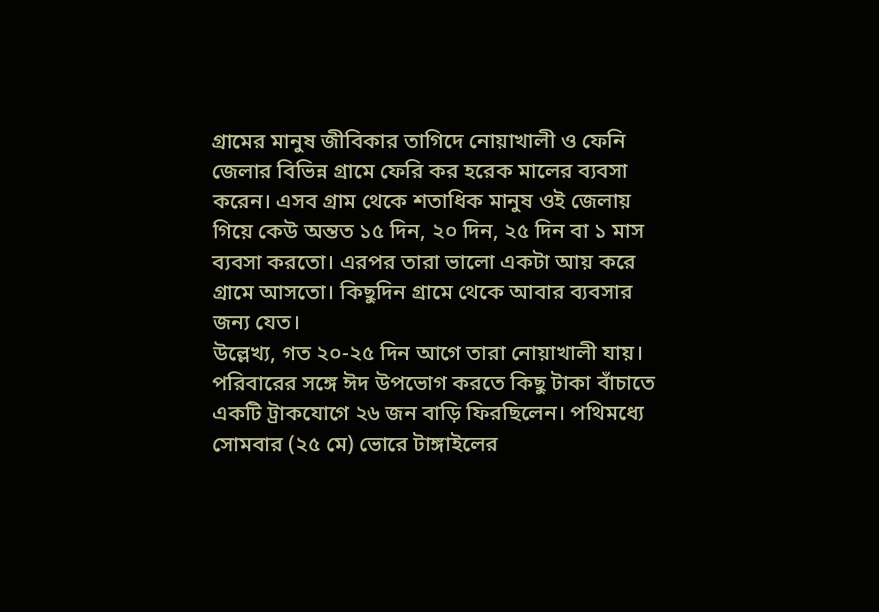গ্রামের মানুষ জীবিকার তাগিদে নোয়াখালী ও ফেনি জেলার বিভিন্ন গ্রামে ফেরি কর হরেক মালের ব্যবসা করেন। এসব গ্রাম থেকে শতাধিক মানুষ ওই জেলায় গিয়ে কেউ অন্তত ১৫ দিন, ২০ দিন, ২৫ দিন বা ১ মাস ব্যবসা করতো। এরপর তারা ভালো একটা আয় করে গ্রামে আসতো। কিছুদিন গ্রামে থেকে আবার ব্যবসার জন্য যেত।
উল্লেখ্য, গত ২০-২৫ দিন আগে তারা নোয়াখালী যায়। পরিবারের সঙ্গে ঈদ উপভোগ করতে কিছু টাকা বাঁচাতে একটি ট্রাকযোগে ২৬ জন বাড়ি ফিরছিলেন। পথিমধ্যে সোমবার (২৫ মে) ভোরে টাঙ্গাইলের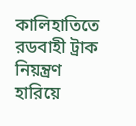কালিহাতিতে রডবাহী ট্রাক নিয়ন্ত্রণ হারিয়ে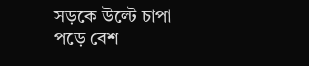সড়কে উল্টে চাপা পড়ে বেশ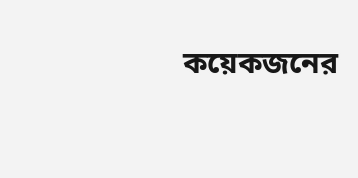কয়েকজনের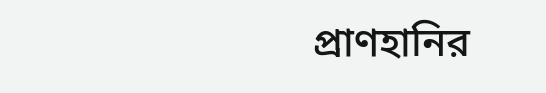প্রাণহানির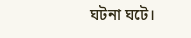ঘটনা ঘটে।